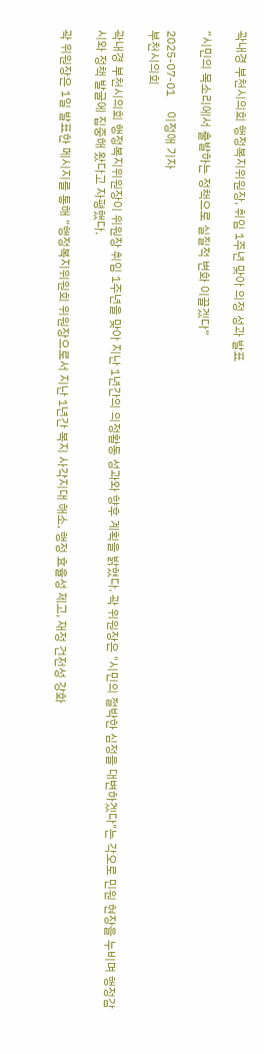곽내경 부천시의회 행정복지위원장, 취임 1주년 맞아 의정 성과 발표

“시민의 목소리에서 출발하는 정책으로 실질적 변화 이끌겠다”

2025-07-01     이정애 기자
부천시의회

곽내경 부천시의회 행정복지위원장이 위원장 취임 1주년을 맞아 지난 1년간의 의정활동 성과와 향후 계획을 밝혔다. 곽 위원장은 "시민의 절박한 심정을 대변하겠다"는 각오로 민원 현장을 누비며 행정감시와 정책 발굴에 집중해 왔다고 자평했다.

곽 위원장은 1일 발표한 메시지를 통해 “행정복지위원회 위원장으로서 지난 1년간 복지 사각지대 해소, 행정 효율성 제고, 재정 건전성 강화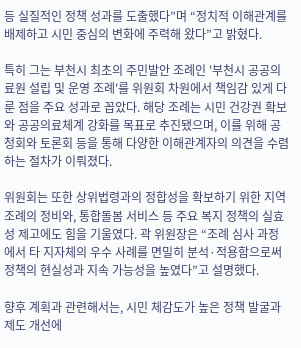등 실질적인 정책 성과를 도출했다”며 “정치적 이해관계를 배제하고 시민 중심의 변화에 주력해 왔다”고 밝혔다.

특히 그는 부천시 최초의 주민발안 조례인 '부천시 공공의료원 설립 및 운영 조례'를 위원회 차원에서 책임감 있게 다룬 점을 주요 성과로 꼽았다. 해당 조례는 시민 건강권 확보와 공공의료체계 강화를 목표로 추진됐으며, 이를 위해 공청회와 토론회 등을 통해 다양한 이해관계자의 의견을 수렴하는 절차가 이뤄졌다.

위원회는 또한 상위법령과의 정합성을 확보하기 위한 지역 조례의 정비와, 통합돌봄 서비스 등 주요 복지 정책의 실효성 제고에도 힘을 기울였다. 곽 위원장은 “조례 심사 과정에서 타 지자체의 우수 사례를 면밀히 분석·적용함으로써 정책의 현실성과 지속 가능성을 높였다”고 설명했다.

향후 계획과 관련해서는, 시민 체감도가 높은 정책 발굴과 제도 개선에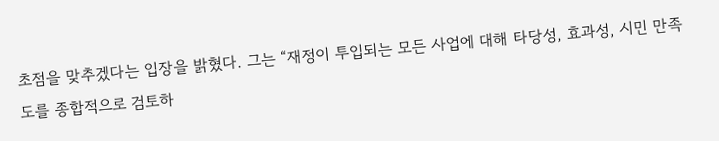초점을 맞추겠다는 입장을 밝혔다. 그는 “재정이 투입되는 모든 사업에 대해 타당성, 효과성, 시민 만족도를 종합적으로 검토하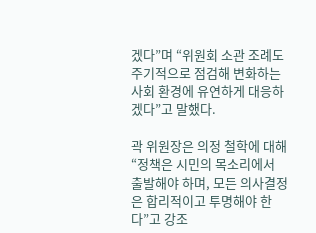겠다”며 “위원회 소관 조례도 주기적으로 점검해 변화하는 사회 환경에 유연하게 대응하겠다”고 말했다.

곽 위원장은 의정 철학에 대해 “정책은 시민의 목소리에서 출발해야 하며, 모든 의사결정은 합리적이고 투명해야 한다”고 강조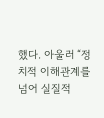했다. 아울러 “정치적 이해관계를 넘어 실질적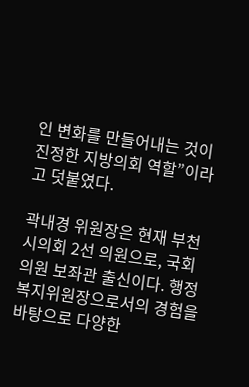인 변화를 만들어내는 것이 진정한 지방의회 역할”이라고 덧붙였다.

곽내경 위원장은 현재 부천시의회 2선 의원으로, 국회의원 보좌관 출신이다. 행정복지위원장으로서의 경험을 바탕으로 다양한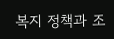복지 정책과 조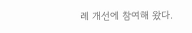례 개선에 참여해 왔다.